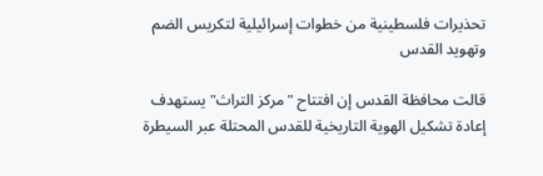تحذيرات فلسطينية من خطوات إسرائيلية لتكريس الضم وتهويد القدس

قالت محافظة القدس إن افتتاح "مركز التراث" يستهدف إعادة تشكيل الهوية التاريخية للقدس المحتلة عبر السيطرة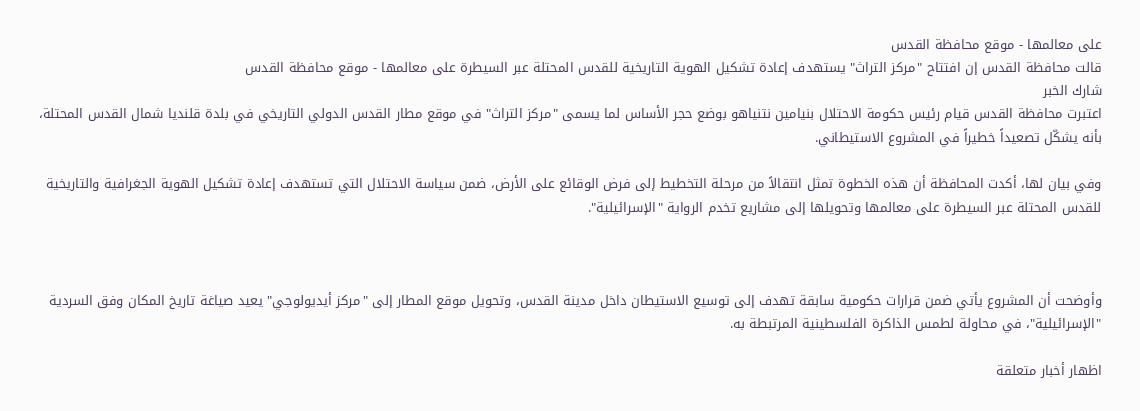على معالمها - موقع محافظة القدس
قالت محافظة القدس إن افتتاح "مركز التراث" يستهدف إعادة تشكيل الهوية التاريخية للقدس المحتلة عبر السيطرة على معالمها - موقع محافظة القدس
شارك الخبر
اعتبرت محافظة القدس قيام رئيس حكومة الاحتلال بنيامين نتنياهو بوضع حجر الأساس لما يسمى "مركز التراث" في موقع مطار القدس الدولي التاريخي في بلدة قلنديا شمال القدس المحتلة، بأنه يشكّل تصعيداً خطيراً في المشروع الاستيطاني.

وفي بيان لها، أكدت المحافظة أن هذه الخطوة تمثل انتقالاً من مرحلة التخطيط إلى فرض الوقائع على الأرض، ضمن سياسة الاحتلال التي تستهدف إعادة تشكيل الهوية الجغرافية والتاريخية للقدس المحتلة عبر السيطرة على معالمها وتحويلها إلى مشاريع تخدم الرواية "الإسرائيلية".



وأوضحت أن المشروع يأتي ضمن قرارات حكومية سابقة تهدف إلى توسيع الاستيطان داخل مدينة القدس، وتحويل موقع المطار إلى "مركز أيديولوجي" يعيد صياغة تاريخ المكان وفق السردية "الإسرائيلية"، في محاولة لطمس الذاكرة الفلسطينية المرتبطة به.

اظهار أخبار متعلقة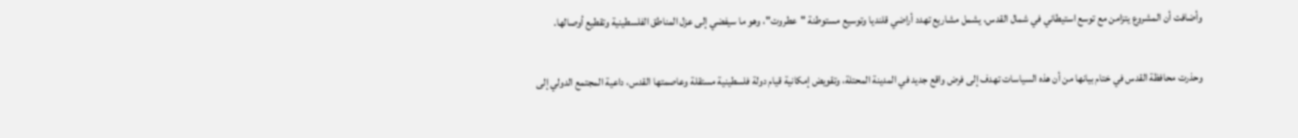وأضافت أن المشروع يتزامن مع توسع استيطاني في شمال القدس، يشمل مشاريع تهدد أراضي قلنديا وتوسيع مستوطنة "عطروت"، وهو ما سيفضي إلى عزل المناطق الفلسطينية وتقطيع أوصالها.

وحذرت محافظة القدس في ختام بيانها من أن هذه السياسات تهدف إلى فرض واقع جديد في المدينة المحتلة، وتقويض إمكانية قيام دولة فلسطينية مستقلة وعاصمتها القدس، داعية المجتمع الدولي إلى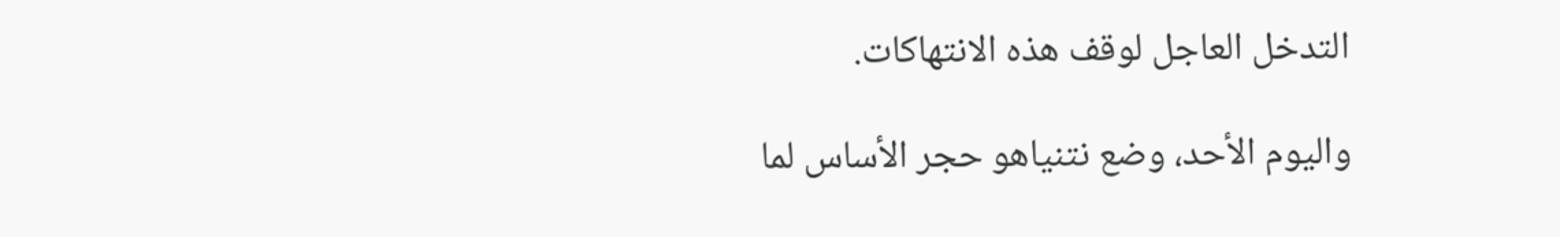التدخل العاجل لوقف هذه الانتهاكات.

واليوم الأحد، وضع نتنياهو حجر الأساس لما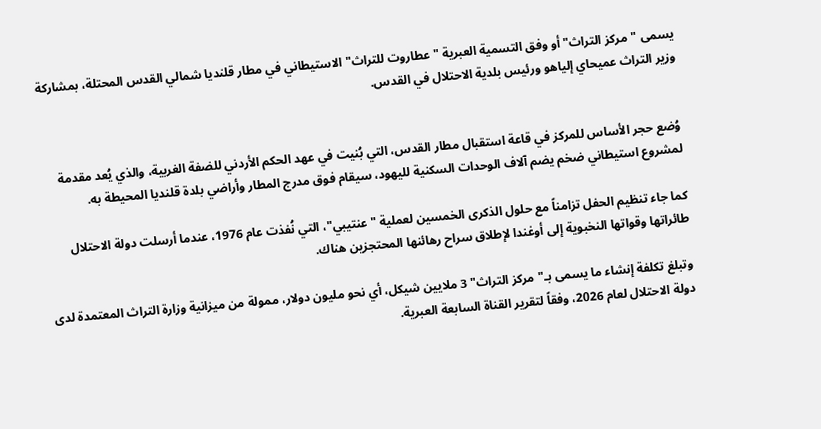يسمى "مركز التراث" أو وفق التسمية العبرية "عطاروت للتراث" الاستيطاني في مطار قلنديا شمالي القدس المحتلة، بمشاركة وزير التراث عميحاي إلياهو ورئيس بلدية الاحتلال في القدس.


وُضع حجر الأساس للمركز في قاعة استقبال مطار القدس، التي بُنيت في عهد الحكم الأردني للضفة الغربية، والذي يُعد مقدمة لمشروع استيطاني ضخم يضم آلاف الوحدات السكنية لليهود، سيقام فوق مدرج المطار وأراضي بلدة قلنديا المحيطة به.

كما جاء تنظيم الحفل تزامناً مع حلول الذكرى الخمسين لعملية "عنتيبي"، التي نُفذت عام 1976، عندما أرسلت دولة الاحتلال طائراتها وقواتها النخبوية إلى أوغندا لإطلاق سراح رهائنها المحتجزين هناك.

وتبلغ تكلفة إنشاء ما يسمى بـ"مركز التراث" 3 ملايين شيكل، أي نحو مليون دولار، ممولة من ميزانية وزارة التراث المعتمدة لدى دولة الاحتلال لعام 2026، وفقاً لتقرير القناة السابعة العبرية.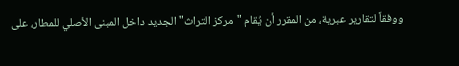ووفقاً لتقارير عبرية، من المقرر أن يُقام "مركز التراث" الجديد داخل المبنى الأصلي للمطار، على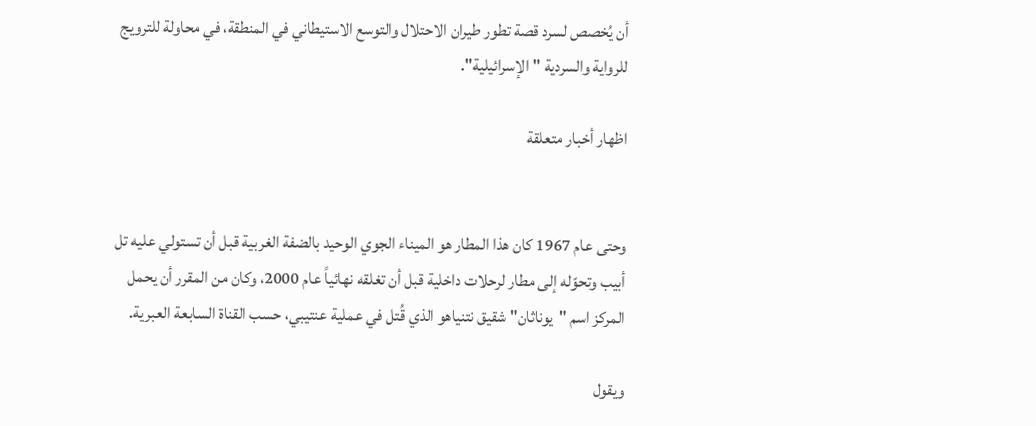أن يُخصص لسرد قصة تطور طيران الاحتلال والتوسع الاستيطاني في المنطقة، في محاولة للترويج للرواية والسردية "الإسرائيلية".

اظهار أخبار متعلقة


وحتى عام 1967 كان هذا المطار هو الميناء الجوي الوحيد بالضفة الغربية قبل أن تستولي عليه تل أبيب وتحوّله إلى مطار لرحلات داخلية قبل أن تغلقه نهائياً عام 2000، وكان من المقرر أن يحمل المركز اسم "يوناثان" شقيق نتنياهو الذي قُتل في عملية عنتيبي، حسب القناة السابعة العبرية.

ويقول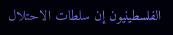الفلسطينيون إن سلطات الاحتلال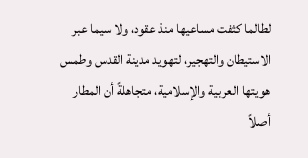لطالما كثفت مساعيها منذ عقود، ولا سيما عبر الاستيطان والتهجير، لتهويد مدينة القدس وطمس هويتها العربية والإسلامية، متجاهلةً أن المطار أصلاً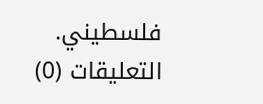فلسطيني.
التعليقات (0)